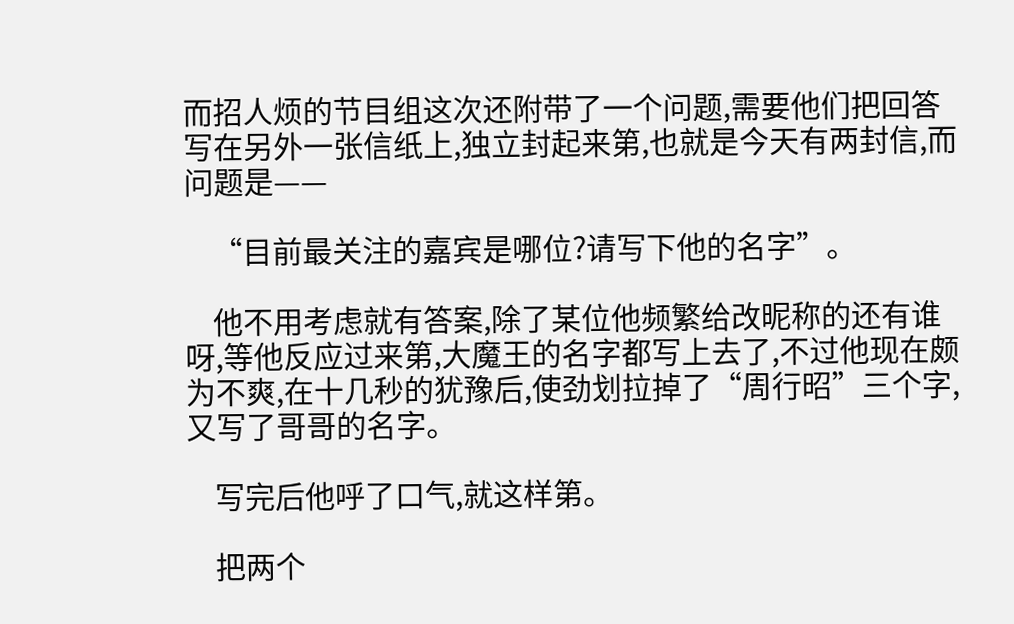而招人烦的节目组这次还附带了一个问题,需要他们把回答写在另外一张信纸上,独立封起来第,也就是今天有两封信,而问题是——

    “目前最关注的嘉宾是哪位?请写下他的名字”。

    他不用考虑就有答案,除了某位他频繁给改昵称的还有谁呀,等他反应过来第,大魔王的名字都写上去了,不过他现在颇为不爽,在十几秒的犹豫后,使劲划拉掉了“周行昭”三个字,又写了哥哥的名字。

    写完后他呼了口气,就这样第。

    把两个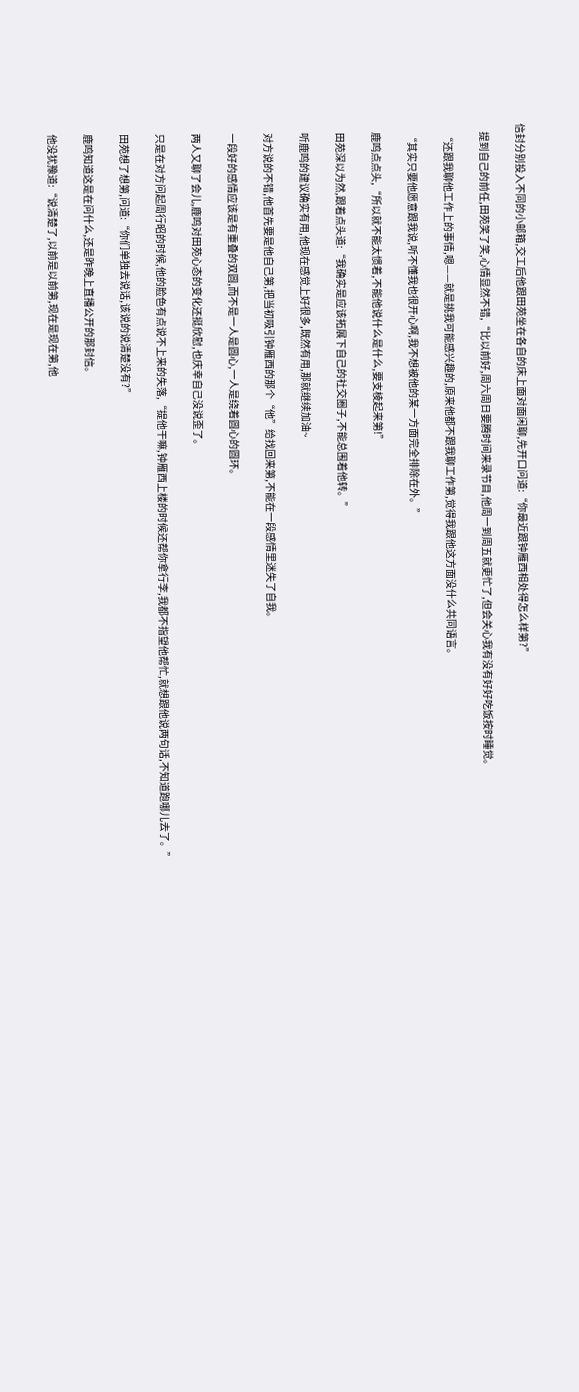信封分别投入不同的小邮箱,交工后他跟田苑坐在各自的床上面对面闲聊,先开口问道:“你最近跟钟雁西相处得怎么样第?”

    提到自己的前任,田苑笑了笑,心情显然不错,“比以前好,周六周日要腾时间来录节目,他周一到周五就更忙了,但会关心我有没有好好吃饭按时睡觉。

    “还跟我聊他工作上的事情,嗯——就是挑我可能感兴趣的,原来他都不跟我聊工作第,觉得我跟他这方面没什么共同语言。

    “其实只要他愿意跟我说,听不懂我也很开心啊,我不想被他的某一方面完全排除在外。”

    鹿鸣点点头,“所以就不能太惯着,不能他说什么是什么,要支棱起来第!”

    田苑深以为然,跟着点头道:“我确实是应该拓展下自己的社交圈子,不能总围着他转。”

    听鹿鸣的建议确实有用,他现在感觉上好很多,既然有用,那就继续加油~

    对方说的不错,他首先要是他自己第,把当初吸引钟雁西的那个“他”给找回来第,不能在一段感情里迷失了自我。

    一段好的感情应该是有重叠的双圆,而不是一人是圆心,一人是绕着圆心的圆环。

    两人又聊了会儿,鹿鸣对田苑心态的变化还挺欣慰,也庆幸自己没说歪了。

    只是在对方问起周行昭的时候,他的脸色有点说不上来的失落,“提他干嘛,钟雁西上楼的时候还帮你拿行李,我都不指望他帮忙,就想跟他说两句话,不知道跑哪儿去了。”

    田苑想了想第,问道:“你们单独去说话,该说的说清楚没有?”

    鹿鸣知道这是在问什么,还是昨晚上直播公开的那封信。

    他没犹豫道:“说清楚了,以前是以前第,现在是现在第,他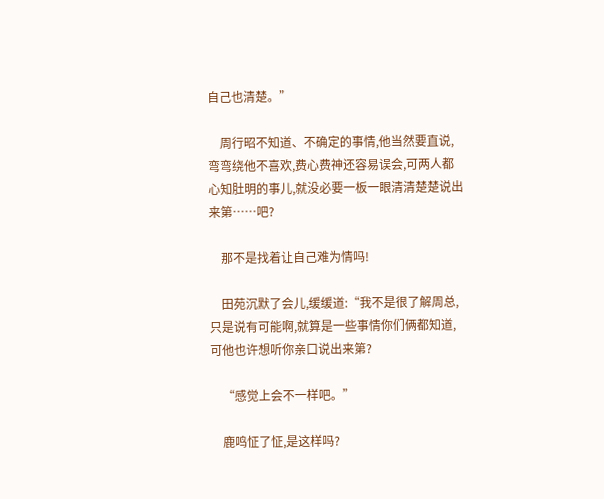自己也清楚。”

    周行昭不知道、不确定的事情,他当然要直说,弯弯绕他不喜欢,费心费神还容易误会,可两人都心知肚明的事儿,就没必要一板一眼清清楚楚说出来第……吧?

    那不是找着让自己难为情吗!

    田苑沉默了会儿,缓缓道:“我不是很了解周总,只是说有可能啊,就算是一些事情你们俩都知道,可他也许想听你亲口说出来第?

    “感觉上会不一样吧。”

    鹿鸣怔了怔,是这样吗?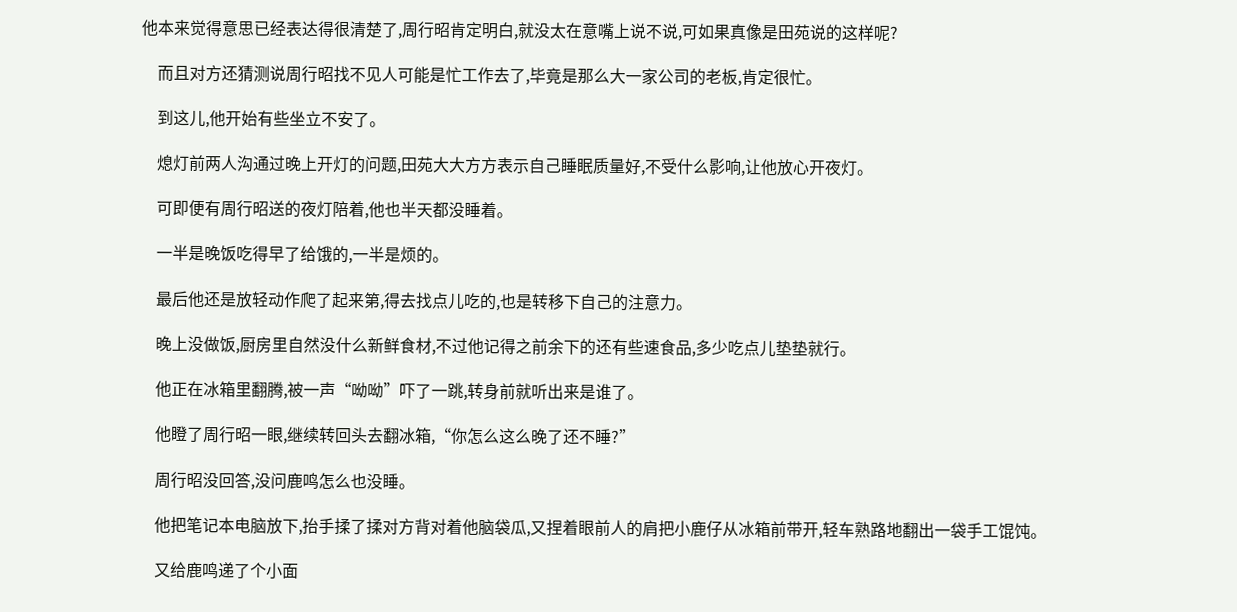他本来觉得意思已经表达得很清楚了,周行昭肯定明白,就没太在意嘴上说不说,可如果真像是田苑说的这样呢?

    而且对方还猜测说周行昭找不见人可能是忙工作去了,毕竟是那么大一家公司的老板,肯定很忙。

    到这儿,他开始有些坐立不安了。

    熄灯前两人沟通过晚上开灯的问题,田苑大大方方表示自己睡眠质量好,不受什么影响,让他放心开夜灯。

    可即便有周行昭送的夜灯陪着,他也半天都没睡着。

    一半是晚饭吃得早了给饿的,一半是烦的。

    最后他还是放轻动作爬了起来第,得去找点儿吃的,也是转移下自己的注意力。

    晚上没做饭,厨房里自然没什么新鲜食材,不过他记得之前余下的还有些速食品,多少吃点儿垫垫就行。

    他正在冰箱里翻腾,被一声“呦呦”吓了一跳,转身前就听出来是谁了。

    他瞪了周行昭一眼,继续转回头去翻冰箱,“你怎么这么晚了还不睡?”

    周行昭没回答,没问鹿鸣怎么也没睡。

    他把笔记本电脑放下,抬手揉了揉对方背对着他脑袋瓜,又捏着眼前人的肩把小鹿仔从冰箱前带开,轻车熟路地翻出一袋手工馄饨。

    又给鹿鸣递了个小面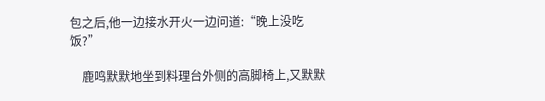包之后,他一边接水开火一边问道:“晚上没吃饭?”

    鹿鸣默默地坐到料理台外侧的高脚椅上,又默默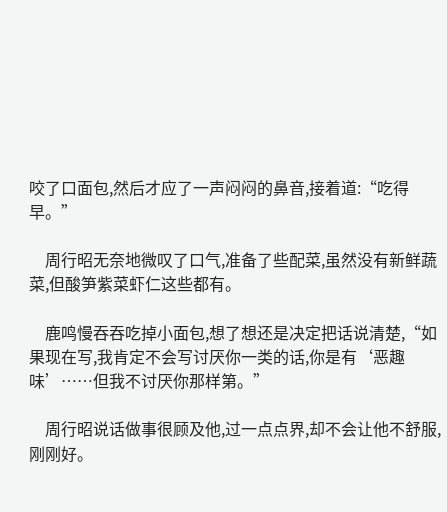咬了口面包,然后才应了一声闷闷的鼻音,接着道:“吃得早。”

    周行昭无奈地微叹了口气,准备了些配菜,虽然没有新鲜蔬菜,但酸笋紫菜虾仁这些都有。

    鹿鸣慢吞吞吃掉小面包,想了想还是决定把话说清楚,“如果现在写,我肯定不会写讨厌你一类的话,你是有‘恶趣味’……但我不讨厌你那样第。”

    周行昭说话做事很顾及他,过一点点界,却不会让他不舒服,刚刚好。